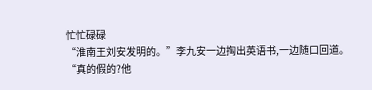忙忙碌碌
“淮南王刘安发明的。”李九安一边掏出英语书,一边随口回道。
“真的假的?他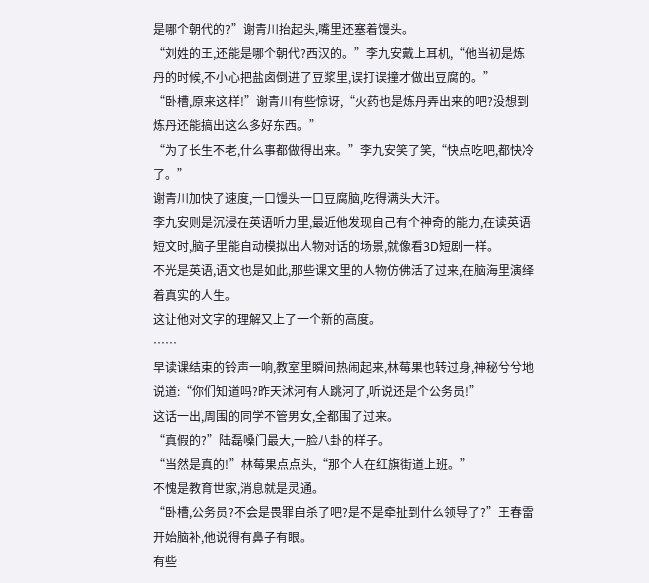是哪个朝代的?”谢青川抬起头,嘴里还塞着馒头。
“刘姓的王,还能是哪个朝代?西汉的。”李九安戴上耳机,“他当初是炼丹的时候,不小心把盐卤倒进了豆浆里,误打误撞才做出豆腐的。”
“卧槽,原来这样!”谢青川有些惊讶,“火药也是炼丹弄出来的吧?没想到炼丹还能搞出这么多好东西。”
“为了长生不老,什么事都做得出来。”李九安笑了笑,“快点吃吧,都快冷了。”
谢青川加快了速度,一口馒头一口豆腐脑,吃得满头大汗。
李九安则是沉浸在英语听力里,最近他发现自己有个神奇的能力,在读英语短文时,脑子里能自动模拟出人物对话的场景,就像看3D短剧一样。
不光是英语,语文也是如此,那些课文里的人物仿佛活了过来,在脑海里演绎着真实的人生。
这让他对文字的理解又上了一个新的高度。
……
早读课结束的铃声一响,教室里瞬间热闹起来,林莓果也转过身,神秘兮兮地说道:“你们知道吗?昨天沭河有人跳河了,听说还是个公务员!”
这话一出,周围的同学不管男女,全都围了过来。
“真假的?”陆磊嗓门最大,一脸八卦的样子。
“当然是真的!”林莓果点点头,“那个人在红旗街道上班。”
不愧是教育世家,消息就是灵通。
“卧槽,公务员?不会是畏罪自杀了吧?是不是牵扯到什么领导了?”王春雷开始脑补,他说得有鼻子有眼。
有些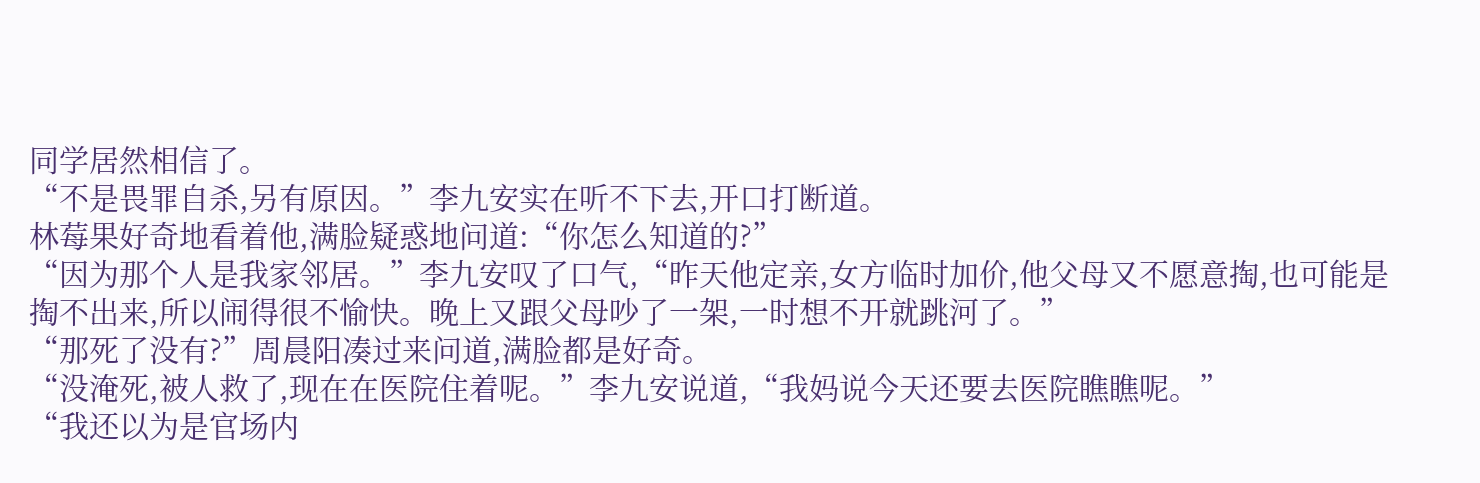同学居然相信了。
“不是畏罪自杀,另有原因。”李九安实在听不下去,开口打断道。
林莓果好奇地看着他,满脸疑惑地问道:“你怎么知道的?”
“因为那个人是我家邻居。”李九安叹了口气,“昨天他定亲,女方临时加价,他父母又不愿意掏,也可能是掏不出来,所以闹得很不愉快。晚上又跟父母吵了一架,一时想不开就跳河了。”
“那死了没有?”周晨阳凑过来问道,满脸都是好奇。
“没淹死,被人救了,现在在医院住着呢。”李九安说道,“我妈说今天还要去医院瞧瞧呢。”
“我还以为是官场内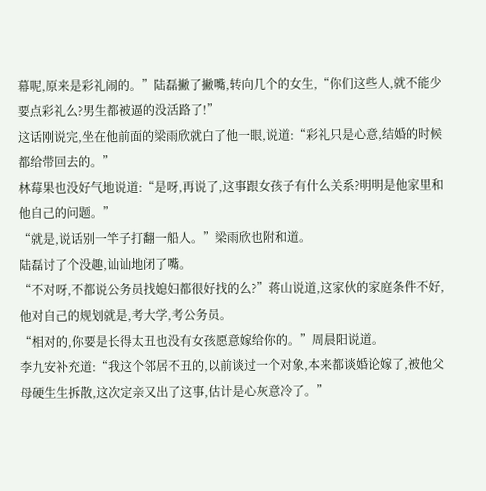幕呢,原来是彩礼闹的。”陆磊撇了撇嘴,转向几个的女生,“你们这些人,就不能少要点彩礼么?男生都被逼的没活路了!”
这话刚说完,坐在他前面的梁雨欣就白了他一眼,说道:“彩礼只是心意,结婚的时候都给带回去的。”
林莓果也没好气地说道:“是呀,再说了,这事跟女孩子有什么关系?明明是他家里和他自己的问题。”
“就是,说话别一竿子打翻一船人。”梁雨欣也附和道。
陆磊讨了个没趣,讪讪地闭了嘴。
“不对呀,不都说公务员找媳妇都很好找的么?”蒋山说道,这家伙的家庭条件不好,他对自己的规划就是,考大学,考公务员。
“相对的,你要是长得太丑也没有女孩愿意嫁给你的。”周晨阳说道。
李九安补充道:“我这个邻居不丑的,以前谈过一个对象,本来都谈婚论嫁了,被他父母硬生生拆散,这次定亲又出了这事,估计是心灰意冷了。”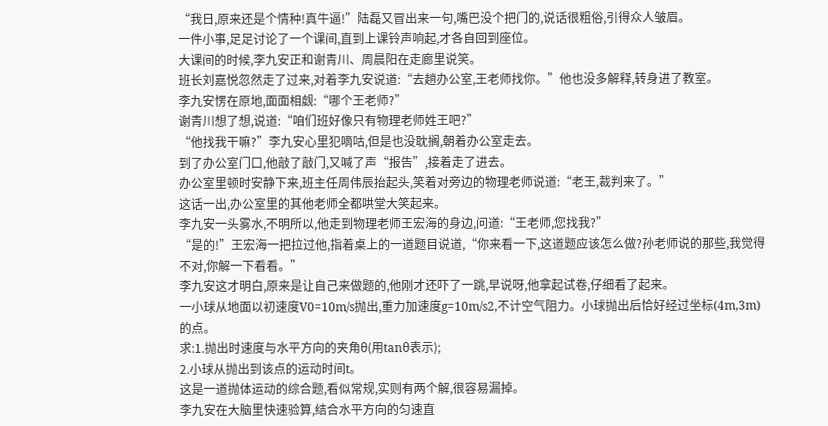“我日,原来还是个情种!真牛逼!”陆磊又冒出来一句,嘴巴没个把门的,说话很粗俗,引得众人皱眉。
一件小事,足足讨论了一个课间,直到上课铃声响起,才各自回到座位。
大课间的时候,李九安正和谢青川、周晨阳在走廊里说笑。
班长刘嘉悦忽然走了过来,对着李九安说道:“去趟办公室,王老师找你。”他也没多解释,转身进了教室。
李九安愣在原地,面面相觑:“哪个王老师?”
谢青川想了想,说道:“咱们班好像只有物理老师姓王吧?”
“他找我干嘛?”李九安心里犯嘀咕,但是也没耽搁,朝着办公室走去。
到了办公室门口,他敲了敲门,又喊了声“报告”,接着走了进去。
办公室里顿时安静下来,班主任周伟辰抬起头,笑着对旁边的物理老师说道:“老王,裁判来了。”
这话一出,办公室里的其他老师全都哄堂大笑起来。
李九安一头雾水,不明所以,他走到物理老师王宏海的身边,问道:“王老师,您找我?”
“是的!”王宏海一把拉过他,指着桌上的一道题目说道,“你来看一下,这道题应该怎么做?孙老师说的那些,我觉得不对,你解一下看看。”
李九安这才明白,原来是让自己来做题的,他刚才还吓了一跳,早说呀,他拿起试卷,仔细看了起来。
一小球从地面以初速度V0=10m/s抛出,重力加速度g=10m/s2,不计空气阻力。小球抛出后恰好经过坐标(4m,3m)的点。
求:1.抛出时速度与水平方向的夹角θ(用tanθ表示);
2.小球从抛出到该点的运动时间t。
这是一道抛体运动的综合题,看似常规,实则有两个解,很容易漏掉。
李九安在大脑里快速验算,结合水平方向的匀速直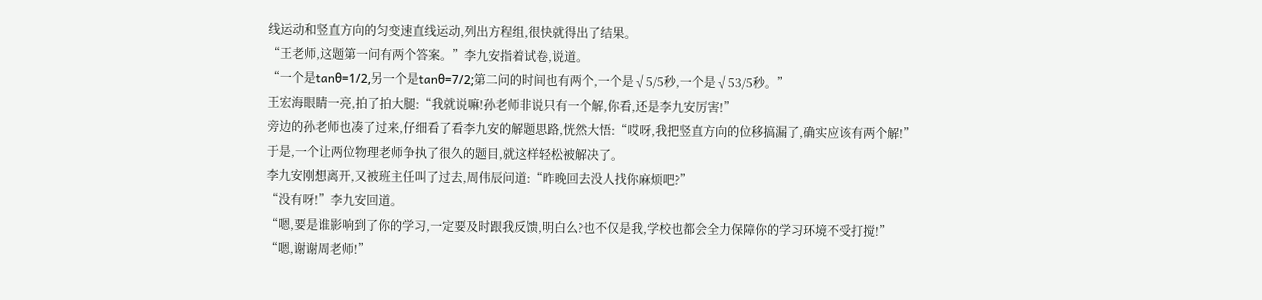线运动和竖直方向的匀变速直线运动,列出方程组,很快就得出了结果。
“王老师,这题第一问有两个答案。”李九安指着试卷,说道。
“一个是tanθ=1/2,另一个是tanθ=7/2;第二问的时间也有两个,一个是√5/5秒,一个是√53/5秒。”
王宏海眼睛一亮,拍了拍大腿:“我就说嘛!孙老师非说只有一个解,你看,还是李九安厉害!”
旁边的孙老师也凑了过来,仔细看了看李九安的解题思路,恍然大悟:“哎呀,我把竖直方向的位移搞漏了,确实应该有两个解!”
于是,一个让两位物理老师争执了很久的题目,就这样轻松被解决了。
李九安刚想离开,又被班主任叫了过去,周伟辰问道:“昨晚回去没人找你麻烦吧?”
“没有呀!”李九安回道。
“嗯,要是谁影响到了你的学习,一定要及时跟我反馈,明白么?也不仅是我,学校也都会全力保障你的学习环境不受打搅!”
“嗯,谢谢周老师!”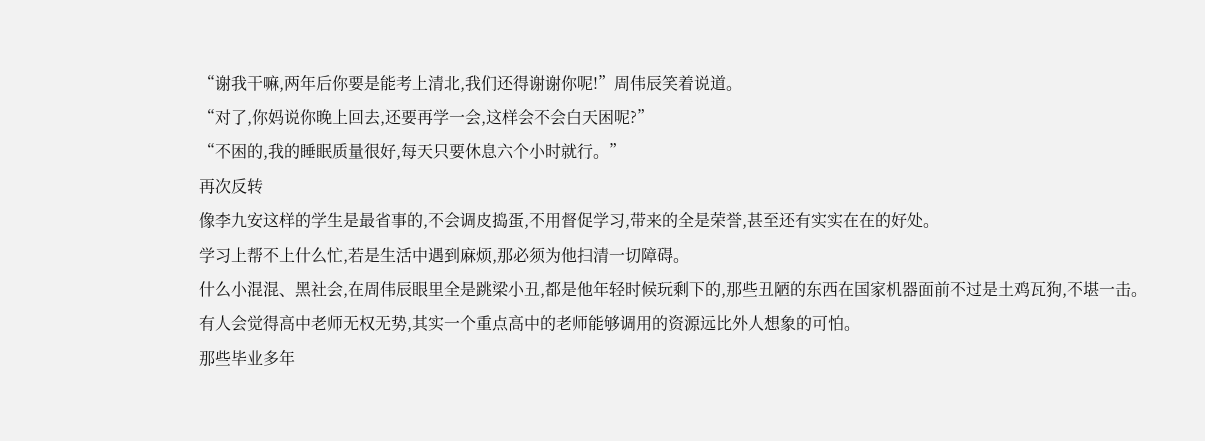“谢我干嘛,两年后你要是能考上清北,我们还得谢谢你呢!”周伟辰笑着说道。
“对了,你妈说你晚上回去,还要再学一会,这样会不会白天困呢?”
“不困的,我的睡眠质量很好,每天只要休息六个小时就行。”
再次反转
像李九安这样的学生是最省事的,不会调皮捣蛋,不用督促学习,带来的全是荣誉,甚至还有实实在在的好处。
学习上帮不上什么忙,若是生活中遇到麻烦,那必须为他扫清一切障碍。
什么小混混、黑社会,在周伟辰眼里全是跳梁小丑,都是他年轻时候玩剩下的,那些丑陋的东西在国家机器面前不过是土鸡瓦狗,不堪一击。
有人会觉得高中老师无权无势,其实一个重点高中的老师能够调用的资源远比外人想象的可怕。
那些毕业多年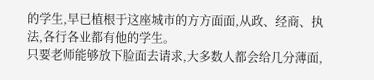的学生,早已植根于这座城市的方方面面,从政、经商、执法,各行各业都有他的学生。
只要老师能够放下脸面去请求,大多数人都会给几分薄面,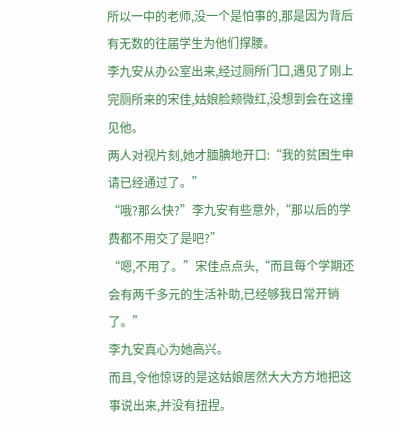所以一中的老师,没一个是怕事的,那是因为背后有无数的往届学生为他们撑腰。
李九安从办公室出来,经过厕所门口,遇见了刚上完厕所来的宋佳,姑娘脸颊微红,没想到会在这撞见他。
两人对视片刻,她才腼腆地开口:“我的贫困生申请已经通过了。”
“哦?那么快?”李九安有些意外,“那以后的学费都不用交了是吧?”
“嗯,不用了。”宋佳点点头,“而且每个学期还会有两千多元的生活补助,已经够我日常开销了。”
李九安真心为她高兴。
而且,令他惊讶的是这姑娘居然大大方方地把这事说出来,并没有扭捏。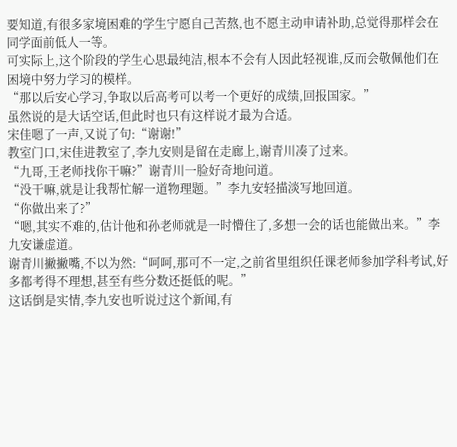要知道,有很多家境困难的学生宁愿自己苦熬,也不愿主动申请补助,总觉得那样会在同学面前低人一等。
可实际上,这个阶段的学生心思最纯洁,根本不会有人因此轻视谁,反而会敬佩他们在困境中努力学习的模样。
“那以后安心学习,争取以后高考可以考一个更好的成绩,回报国家。”
虽然说的是大话空话,但此时也只有这样说才最为合适。
宋佳嗯了一声,又说了句:“谢谢!”
教室门口,宋佳进教室了,李九安则是留在走廊上,谢青川凑了过来。
“九哥,王老师找你干嘛?”谢青川一脸好奇地问道。
“没干嘛,就是让我帮忙解一道物理题。”李九安轻描淡写地回道。
“你做出来了?”
“嗯,其实不难的,估计他和孙老师就是一时懵住了,多想一会的话也能做出来。”李九安谦虚道。
谢青川撇撇嘴,不以为然:“呵呵,那可不一定,之前省里组织任课老师参加学科考试,好多都考得不理想,甚至有些分数还挺低的呢。”
这话倒是实情,李九安也听说过这个新闻,有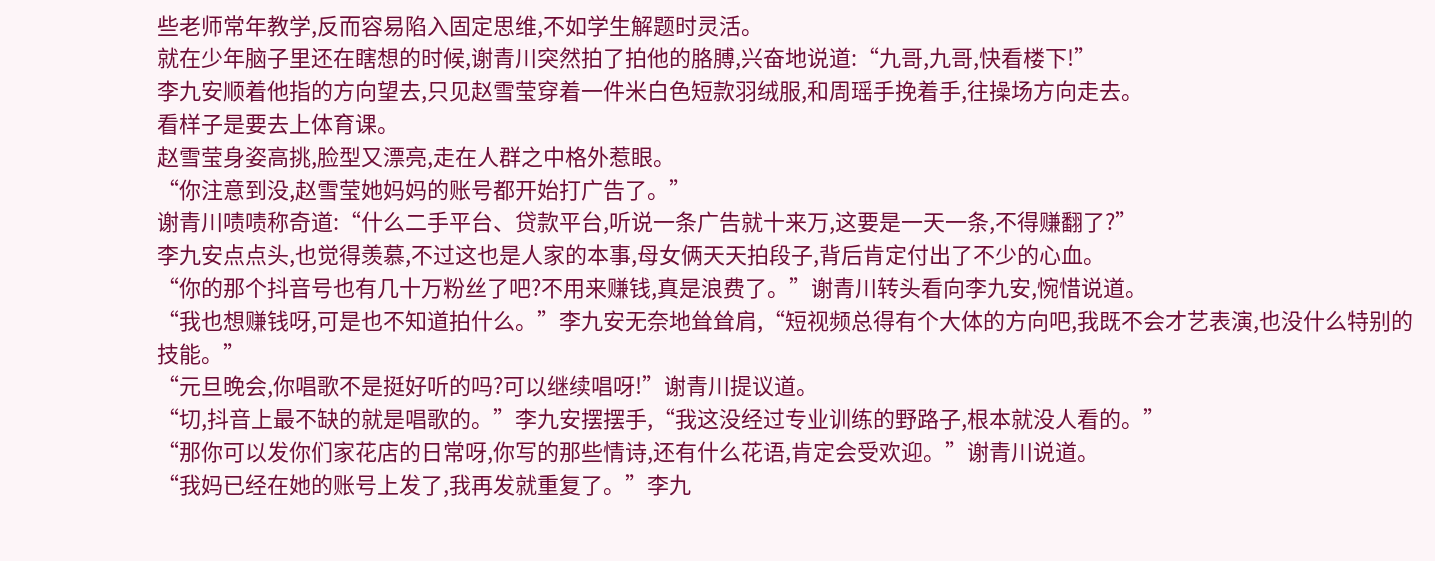些老师常年教学,反而容易陷入固定思维,不如学生解题时灵活。
就在少年脑子里还在瞎想的时候,谢青川突然拍了拍他的胳膊,兴奋地说道:“九哥,九哥,快看楼下!”
李九安顺着他指的方向望去,只见赵雪莹穿着一件米白色短款羽绒服,和周瑶手挽着手,往操场方向走去。
看样子是要去上体育课。
赵雪莹身姿高挑,脸型又漂亮,走在人群之中格外惹眼。
“你注意到没,赵雪莹她妈妈的账号都开始打广告了。”
谢青川啧啧称奇道:“什么二手平台、贷款平台,听说一条广告就十来万,这要是一天一条,不得赚翻了?”
李九安点点头,也觉得羡慕,不过这也是人家的本事,母女俩天天拍段子,背后肯定付出了不少的心血。
“你的那个抖音号也有几十万粉丝了吧?不用来赚钱,真是浪费了。”谢青川转头看向李九安,惋惜说道。
“我也想赚钱呀,可是也不知道拍什么。”李九安无奈地耸耸肩,“短视频总得有个大体的方向吧,我既不会才艺表演,也没什么特别的技能。”
“元旦晚会,你唱歌不是挺好听的吗?可以继续唱呀!”谢青川提议道。
“切,抖音上最不缺的就是唱歌的。”李九安摆摆手,“我这没经过专业训练的野路子,根本就没人看的。”
“那你可以发你们家花店的日常呀,你写的那些情诗,还有什么花语,肯定会受欢迎。”谢青川说道。
“我妈已经在她的账号上发了,我再发就重复了。”李九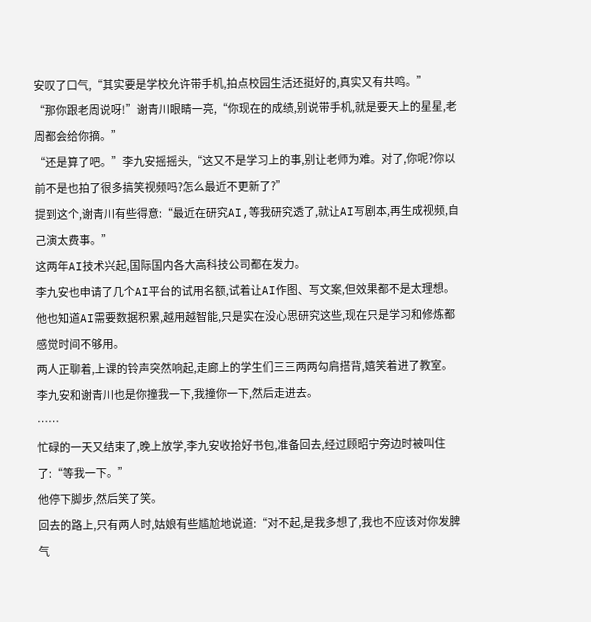安叹了口气,“其实要是学校允许带手机,拍点校园生活还挺好的,真实又有共鸣。”
“那你跟老周说呀!”谢青川眼睛一亮,“你现在的成绩,别说带手机,就是要天上的星星,老周都会给你摘。”
“还是算了吧。”李九安摇摇头,“这又不是学习上的事,别让老师为难。对了,你呢?你以前不是也拍了很多搞笑视频吗?怎么最近不更新了?”
提到这个,谢青川有些得意:“最近在研究AI,等我研究透了,就让AI写剧本,再生成视频,自己演太费事。”
这两年AI技术兴起,国际国内各大高科技公司都在发力。
李九安也申请了几个AI平台的试用名额,试着让AI作图、写文案,但效果都不是太理想。
他也知道AI需要数据积累,越用越智能,只是实在没心思研究这些,现在只是学习和修炼都感觉时间不够用。
两人正聊着,上课的铃声突然响起,走廊上的学生们三三两两勾肩搭背,嬉笑着进了教室。
李九安和谢青川也是你撞我一下,我撞你一下,然后走进去。
……
忙碌的一天又结束了,晚上放学,李九安收拾好书包,准备回去,经过顾昭宁旁边时被叫住了:“等我一下。”
他停下脚步,然后笑了笑。
回去的路上,只有两人时,姑娘有些尴尬地说道:“对不起,是我多想了,我也不应该对你发脾气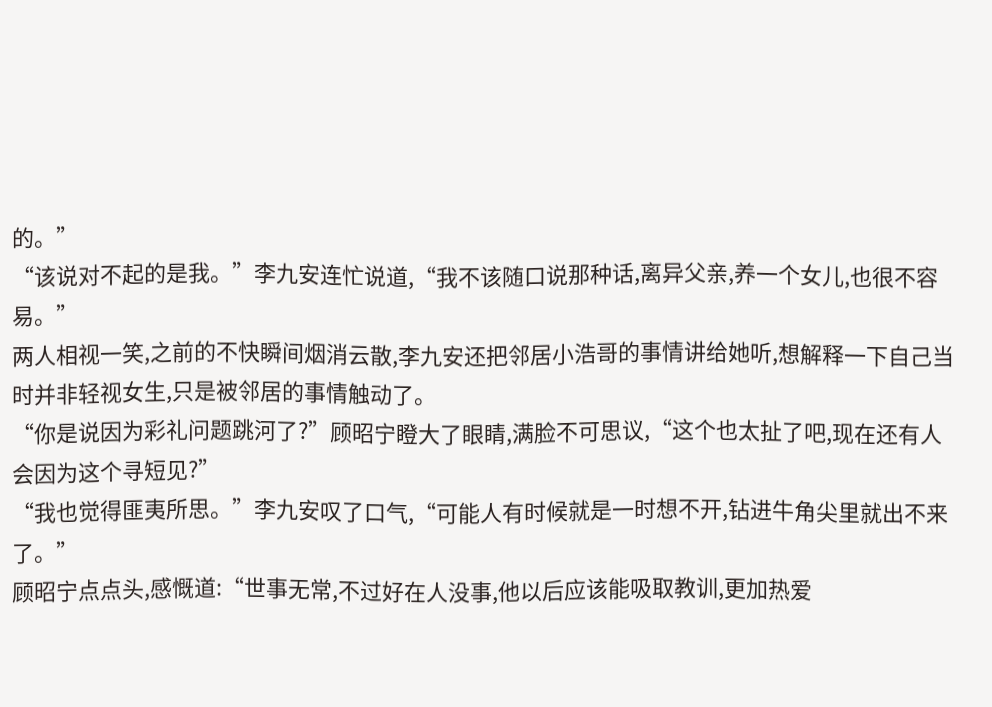的。”
“该说对不起的是我。”李九安连忙说道,“我不该随口说那种话,离异父亲,养一个女儿,也很不容易。”
两人相视一笑,之前的不快瞬间烟消云散,李九安还把邻居小浩哥的事情讲给她听,想解释一下自己当时并非轻视女生,只是被邻居的事情触动了。
“你是说因为彩礼问题跳河了?”顾昭宁瞪大了眼睛,满脸不可思议,“这个也太扯了吧,现在还有人会因为这个寻短见?”
“我也觉得匪夷所思。”李九安叹了口气,“可能人有时候就是一时想不开,钻进牛角尖里就出不来了。”
顾昭宁点点头,感慨道:“世事无常,不过好在人没事,他以后应该能吸取教训,更加热爱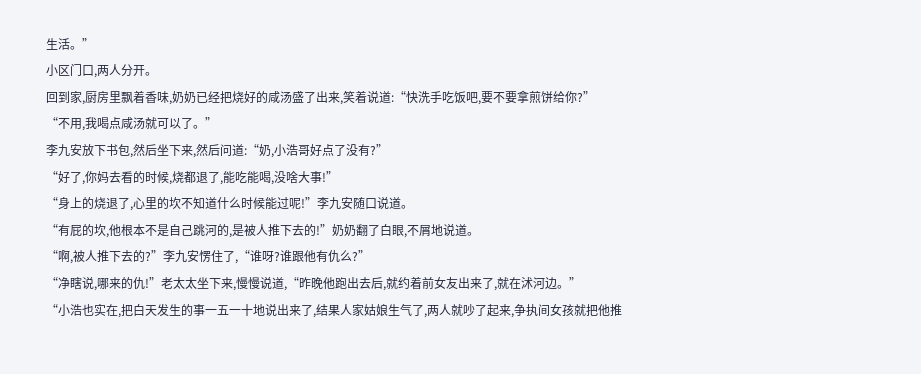生活。”
小区门口,两人分开。
回到家,厨房里飘着香味,奶奶已经把烧好的咸汤盛了出来,笑着说道:“快洗手吃饭吧,要不要拿煎饼给你?”
“不用,我喝点咸汤就可以了。”
李九安放下书包,然后坐下来,然后问道:“奶,小浩哥好点了没有?”
“好了,你妈去看的时候,烧都退了,能吃能喝,没啥大事!”
“身上的烧退了,心里的坎不知道什么时候能过呢!”李九安随口说道。
“有屁的坎,他根本不是自己跳河的,是被人推下去的!”奶奶翻了白眼,不屑地说道。
“啊,被人推下去的?”李九安愣住了,“谁呀?谁跟他有仇么?”
“净瞎说,哪来的仇!”老太太坐下来,慢慢说道,“昨晚他跑出去后,就约着前女友出来了,就在沭河边。”
“小浩也实在,把白天发生的事一五一十地说出来了,结果人家姑娘生气了,两人就吵了起来,争执间女孩就把他推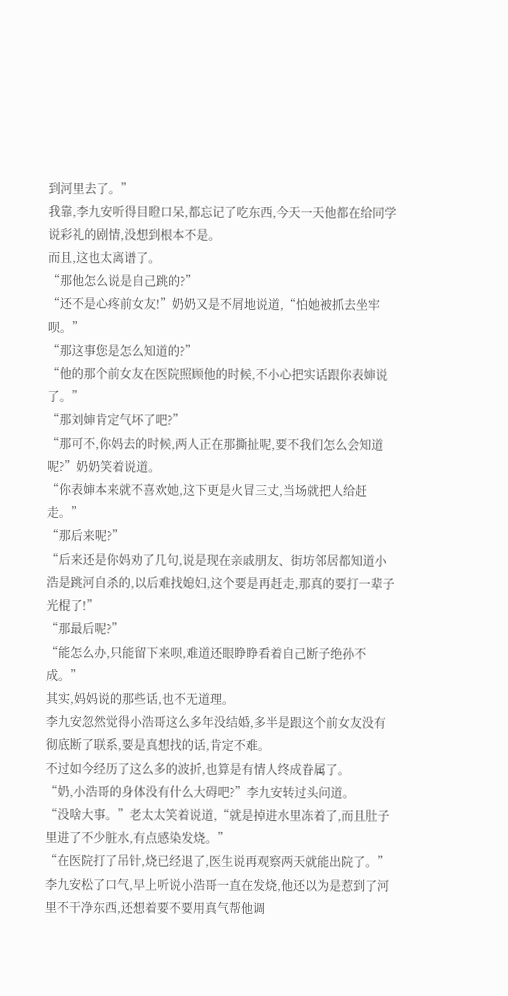到河里去了。”
我靠,李九安听得目瞪口呆,都忘记了吃东西,今天一天他都在给同学说彩礼的剧情,没想到根本不是。
而且,这也太离谱了。
“那他怎么说是自己跳的?”
“还不是心疼前女友!”奶奶又是不屑地说道,“怕她被抓去坐牢呗。”
“那这事您是怎么知道的?”
“他的那个前女友在医院照顾他的时候,不小心把实话跟你表婶说了。”
“那刘婶肯定气坏了吧?”
“那可不,你妈去的时候,两人正在那撕扯呢,要不我们怎么会知道呢?”奶奶笑着说道。
“你表婶本来就不喜欢她,这下更是火冒三丈,当场就把人给赶走。”
“那后来呢?”
“后来还是你妈劝了几句,说是现在亲戚朋友、街坊邻居都知道小浩是跳河自杀的,以后难找媳妇,这个要是再赶走,那真的要打一辈子光棍了!”
“那最后呢?”
“能怎么办,只能留下来呗,难道还眼睁睁看着自己断子绝孙不成。”
其实,妈妈说的那些话,也不无道理。
李九安忽然觉得小浩哥这么多年没结婚,多半是跟这个前女友没有彻底断了联系,要是真想找的话,肯定不难。
不过如今经历了这么多的波折,也算是有情人终成眷属了。
“奶,小浩哥的身体没有什么大碍吧?”李九安转过头问道。
“没啥大事。”老太太笑着说道,“就是掉进水里冻着了,而且肚子里进了不少脏水,有点感染发烧。”
“在医院打了吊针,烧已经退了,医生说再观察两天就能出院了。”
李九安松了口气,早上听说小浩哥一直在发烧,他还以为是惹到了河里不干净东西,还想着要不要用真气帮他调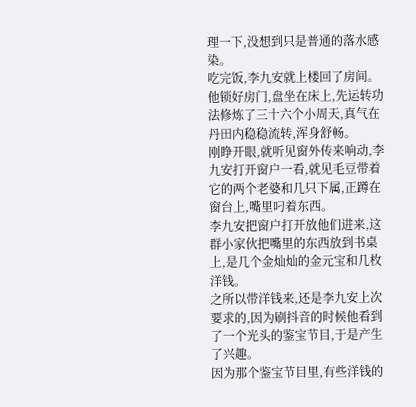理一下,没想到只是普通的落水感染。
吃完饭,李九安就上楼回了房间。
他锁好房门,盘坐在床上,先运转功法修炼了三十六个小周天,真气在丹田内稳稳流转,浑身舒畅。
刚睁开眼,就听见窗外传来响动,李九安打开窗户一看,就见毛豆带着它的两个老婆和几只下属,正蹲在窗台上,嘴里叼着东西。
李九安把窗户打开放他们进来,这群小家伙把嘴里的东西放到书桌上,是几个金灿灿的金元宝和几枚洋钱。
之所以带洋钱来,还是李九安上次要求的,因为刷抖音的时候他看到了一个光头的鉴宝节目,于是产生了兴趣。
因为那个鉴宝节目里,有些洋钱的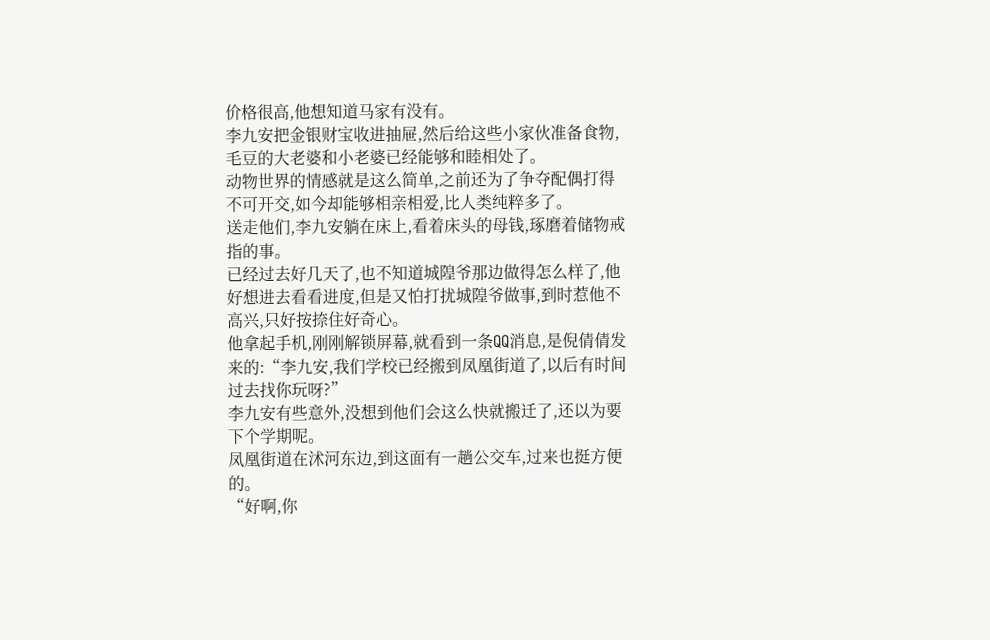价格很高,他想知道马家有没有。
李九安把金银财宝收进抽屉,然后给这些小家伙准备食物,毛豆的大老婆和小老婆已经能够和睦相处了。
动物世界的情感就是这么简单,之前还为了争夺配偶打得不可开交,如今却能够相亲相爱,比人类纯粹多了。
送走他们,李九安躺在床上,看着床头的母钱,琢磨着储物戒指的事。
已经过去好几天了,也不知道城隍爷那边做得怎么样了,他好想进去看看进度,但是又怕打扰城隍爷做事,到时惹他不高兴,只好按捺住好奇心。
他拿起手机,刚刚解锁屏幕,就看到一条QQ消息,是倪倩倩发来的:“李九安,我们学校已经搬到凤凰街道了,以后有时间过去找你玩呀?”
李九安有些意外,没想到他们会这么快就搬迁了,还以为要下个学期呢。
凤凰街道在沭河东边,到这面有一趟公交车,过来也挺方便的。
“好啊,你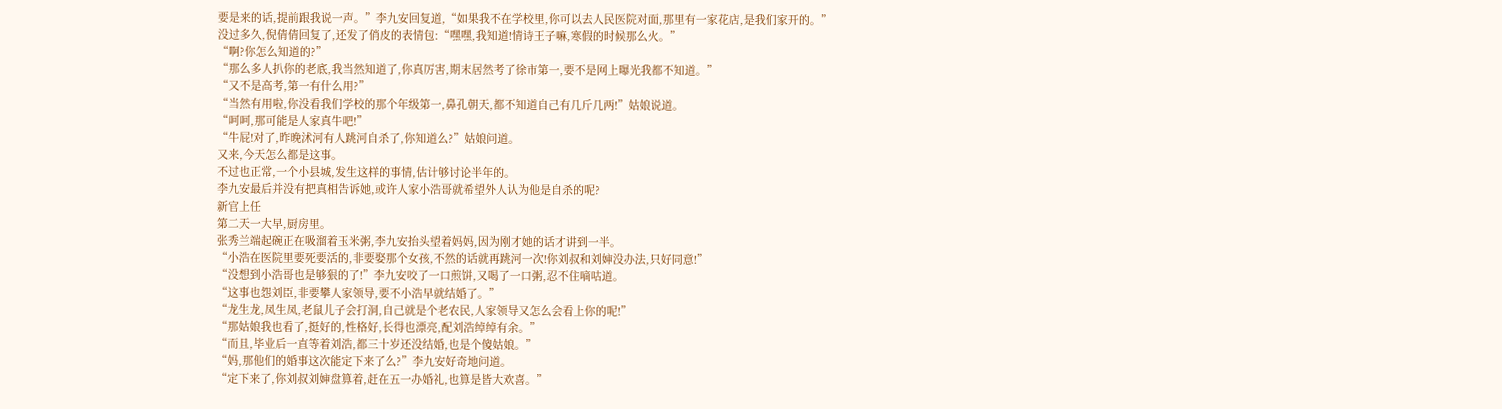要是来的话,提前跟我说一声。”李九安回复道,“如果我不在学校里,你可以去人民医院对面,那里有一家花店,是我们家开的。”
没过多久,倪倩倩回复了,还发了俏皮的表情包:“嘿嘿,我知道!情诗王子嘛,寒假的时候那么火。”
“啊?你怎么知道的?”
“那么多人扒你的老底,我当然知道了,你真厉害,期末居然考了徐市第一,要不是网上曝光我都不知道。”
“又不是高考,第一有什么用?”
“当然有用啦,你没看我们学校的那个年级第一,鼻孔朝天,都不知道自己有几斤几两!”姑娘说道。
“呵呵,那可能是人家真牛吧!”
“牛屁!对了,昨晚沭河有人跳河自杀了,你知道么?”姑娘问道。
又来,今天怎么都是这事。
不过也正常,一个小县城,发生这样的事情,估计够讨论半年的。
李九安最后并没有把真相告诉她,或许人家小浩哥就希望外人认为他是自杀的呢?
新官上任
第二天一大早,厨房里。
张秀兰端起碗正在吸溜着玉米粥,李九安抬头望着妈妈,因为刚才她的话才讲到一半。
“小浩在医院里要死要活的,非要娶那个女孩,不然的话就再跳河一次!你刘叔和刘婶没办法,只好同意!”
“没想到小浩哥也是够狠的了!”李九安咬了一口煎饼,又喝了一口粥,忍不住嘀咕道。
“这事也怨刘臣,非要攀人家领导,要不小浩早就结婚了。”
“龙生龙,凤生凤,老鼠儿子会打洞,自己就是个老农民,人家领导又怎么会看上你的呢!”
“那姑娘我也看了,挺好的,性格好,长得也漂亮,配刘浩绰绰有余。”
“而且,毕业后一直等着刘浩,都三十岁还没结婚,也是个傻姑娘。”
“妈,那他们的婚事这次能定下来了么?”李九安好奇地问道。
“定下来了,你刘叔刘婶盘算着,赶在五一办婚礼,也算是皆大欢喜。”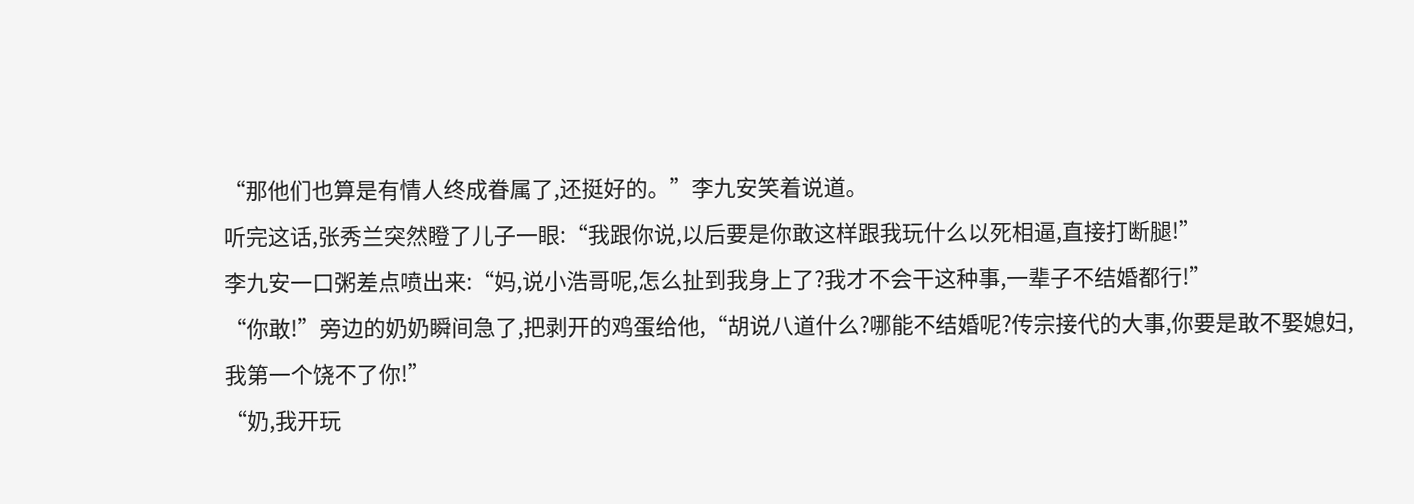“那他们也算是有情人终成眷属了,还挺好的。”李九安笑着说道。
听完这话,张秀兰突然瞪了儿子一眼:“我跟你说,以后要是你敢这样跟我玩什么以死相逼,直接打断腿!”
李九安一口粥差点喷出来:“妈,说小浩哥呢,怎么扯到我身上了?我才不会干这种事,一辈子不结婚都行!”
“你敢!”旁边的奶奶瞬间急了,把剥开的鸡蛋给他,“胡说八道什么?哪能不结婚呢?传宗接代的大事,你要是敢不娶媳妇,我第一个饶不了你!”
“奶,我开玩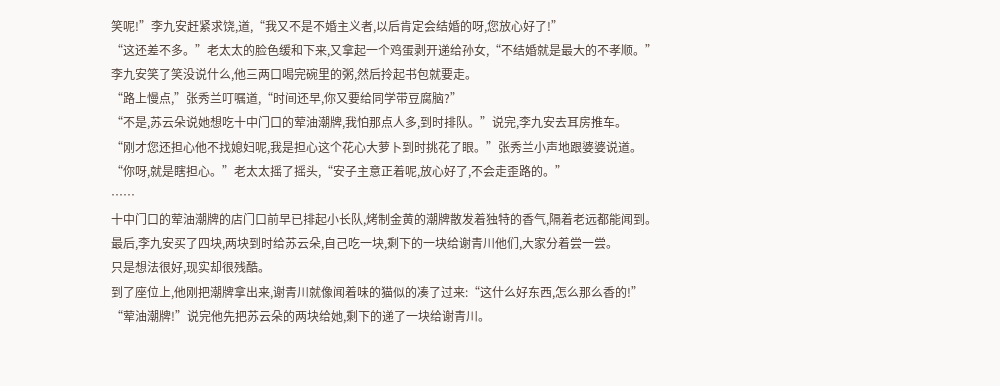笑呢!”李九安赶紧求饶,道,“我又不是不婚主义者,以后肯定会结婚的呀,您放心好了!”
“这还差不多。”老太太的脸色缓和下来,又拿起一个鸡蛋剥开递给孙女,“不结婚就是最大的不孝顺。”
李九安笑了笑没说什么,他三两口喝完碗里的粥,然后拎起书包就要走。
“路上慢点,”张秀兰叮嘱道,“时间还早,你又要给同学带豆腐脑?”
“不是,苏云朵说她想吃十中门口的荤油潮牌,我怕那点人多,到时排队。”说完,李九安去耳房推车。
“刚才您还担心他不找媳妇呢,我是担心这个花心大萝卜到时挑花了眼。”张秀兰小声地跟婆婆说道。
“你呀,就是瞎担心。”老太太摇了摇头,“安子主意正着呢,放心好了,不会走歪路的。”
……
十中门口的荤油潮牌的店门口前早已排起小长队,烤制金黄的潮牌散发着独特的香气,隔着老远都能闻到。
最后,李九安买了四块,两块到时给苏云朵,自己吃一块,剩下的一块给谢青川他们,大家分着尝一尝。
只是想法很好,现实却很残酷。
到了座位上,他刚把潮牌拿出来,谢青川就像闻着味的猫似的凑了过来:“这什么好东西,怎么那么香的!”
“荤油潮牌!”说完他先把苏云朵的两块给她,剩下的递了一块给谢青川。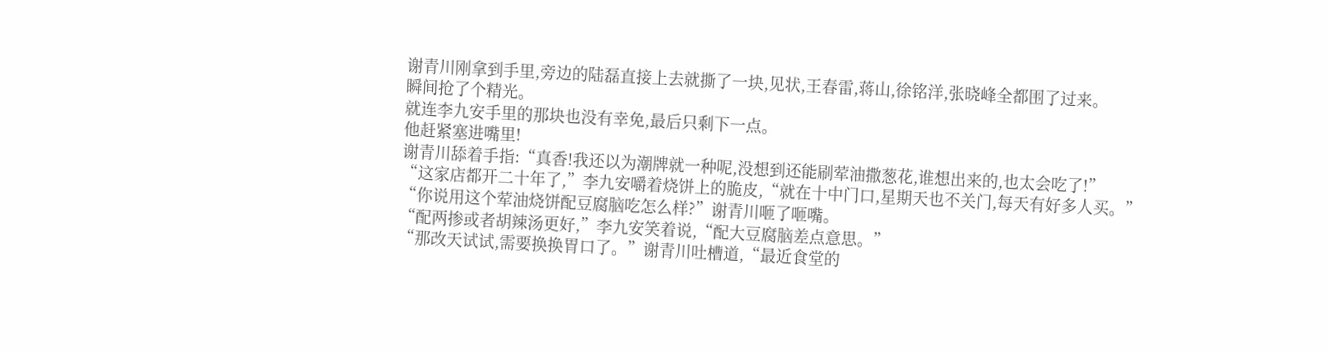谢青川刚拿到手里,旁边的陆磊直接上去就撕了一块,见状,王春雷,蒋山,徐铭洋,张晓峰全都围了过来。
瞬间抢了个精光。
就连李九安手里的那块也没有幸免,最后只剩下一点。
他赶紧塞进嘴里!
谢青川舔着手指:“真香!我还以为潮牌就一种呢,没想到还能刷荤油撒葱花,谁想出来的,也太会吃了!”
“这家店都开二十年了,”李九安嚼着烧饼上的脆皮,“就在十中门口,星期天也不关门,每天有好多人买。”
“你说用这个荤油烧饼配豆腐脑吃怎么样?”谢青川咂了咂嘴。
“配两掺或者胡辣汤更好,”李九安笑着说,“配大豆腐脑差点意思。”
“那改天试试,需要换换胃口了。”谢青川吐槽道,“最近食堂的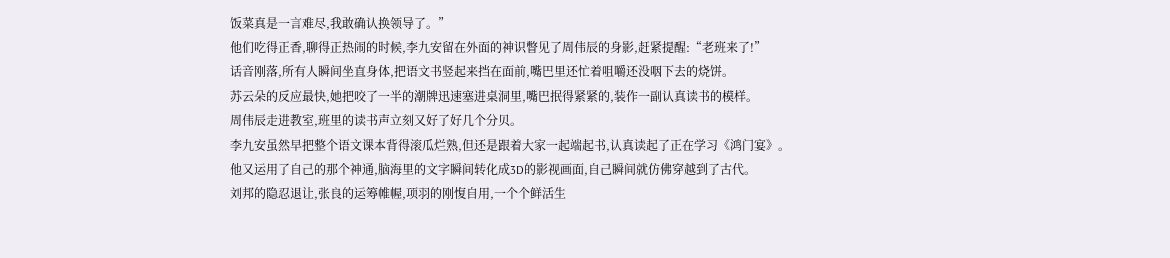饭菜真是一言难尽,我敢确认换领导了。”
他们吃得正香,聊得正热闹的时候,李九安留在外面的神识瞥见了周伟辰的身影,赶紧提醒:“老班来了!”
话音刚落,所有人瞬间坐直身体,把语文书竖起来挡在面前,嘴巴里还忙着咀嚼还没咽下去的烧饼。
苏云朵的反应最快,她把咬了一半的潮牌迅速塞进桌洞里,嘴巴抿得紧紧的,装作一副认真读书的模样。
周伟辰走进教室,班里的读书声立刻又好了好几个分贝。
李九安虽然早把整个语文课本背得滚瓜烂熟,但还是跟着大家一起端起书,认真读起了正在学习《鸿门宴》。
他又运用了自己的那个神通,脑海里的文字瞬间转化成3D的影视画面,自己瞬间就仿佛穿越到了古代。
刘邦的隐忍退让,张良的运筹帷幄,项羽的刚愎自用,一个个鲜活生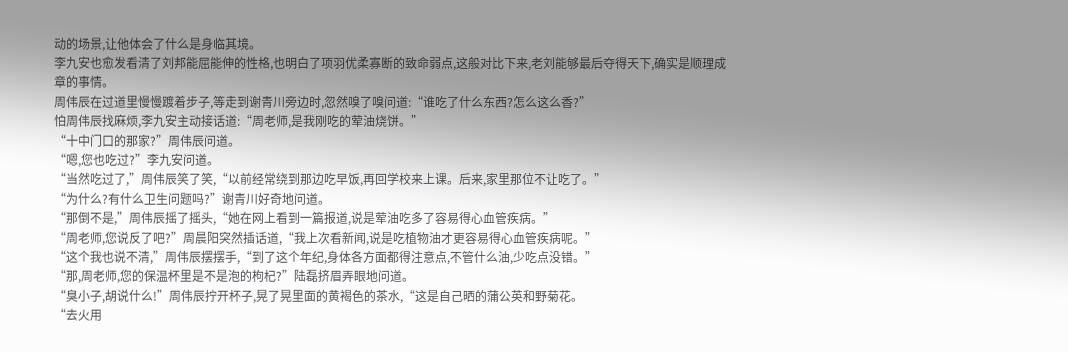动的场景,让他体会了什么是身临其境。
李九安也愈发看清了刘邦能屈能伸的性格,也明白了项羽优柔寡断的致命弱点,这般对比下来,老刘能够最后夺得天下,确实是顺理成章的事情。
周伟辰在过道里慢慢踱着步子,等走到谢青川旁边时,忽然嗅了嗅问道:“谁吃了什么东西?怎么这么香?”
怕周伟辰找麻烦,李九安主动接话道:“周老师,是我刚吃的荤油烧饼。”
“十中门口的那家?”周伟辰问道。
“嗯,您也吃过?”李九安问道。
“当然吃过了,”周伟辰笑了笑,“以前经常绕到那边吃早饭,再回学校来上课。后来,家里那位不让吃了。”
“为什么?有什么卫生问题吗?”谢青川好奇地问道。
“那倒不是,”周伟辰摇了摇头,“她在网上看到一篇报道,说是荤油吃多了容易得心血管疾病。”
“周老师,您说反了吧?”周晨阳突然插话道,“我上次看新闻,说是吃植物油才更容易得心血管疾病呢。”
“这个我也说不清,”周伟辰摆摆手,“到了这个年纪,身体各方面都得注意点,不管什么油,少吃点没错。”
“那,周老师,您的保温杯里是不是泡的枸杞?”陆磊挤眉弄眼地问道。
“臭小子,胡说什么!”周伟辰拧开杯子,晃了晃里面的黄褐色的茶水,“这是自己晒的蒲公英和野菊花。
“去火用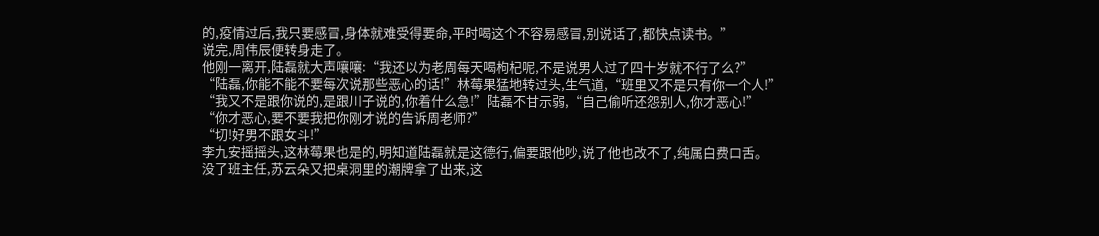的,疫情过后,我只要感冒,身体就难受得要命,平时喝这个不容易感冒,别说话了,都快点读书。”
说完,周伟辰便转身走了。
他刚一离开,陆磊就大声嚷嚷:“我还以为老周每天喝枸杞呢,不是说男人过了四十岁就不行了么?”
“陆磊,你能不能不要每次说那些恶心的话!”林莓果猛地转过头,生气道,“班里又不是只有你一个人!”
“我又不是跟你说的,是跟川子说的,你着什么急!”陆磊不甘示弱,“自己偷听还怨别人,你才恶心!”
“你才恶心,要不要我把你刚才说的告诉周老师?”
“切!好男不跟女斗!”
李九安摇摇头,这林莓果也是的,明知道陆磊就是这德行,偏要跟他吵,说了他也改不了,纯属白费口舌。
没了班主任,苏云朵又把桌洞里的潮牌拿了出来,这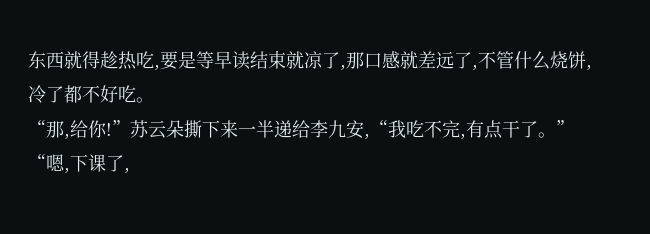东西就得趁热吃,要是等早读结束就凉了,那口感就差远了,不管什么烧饼,冷了都不好吃。
“那,给你!”苏云朵撕下来一半递给李九安,“我吃不完,有点干了。”
“嗯,下课了,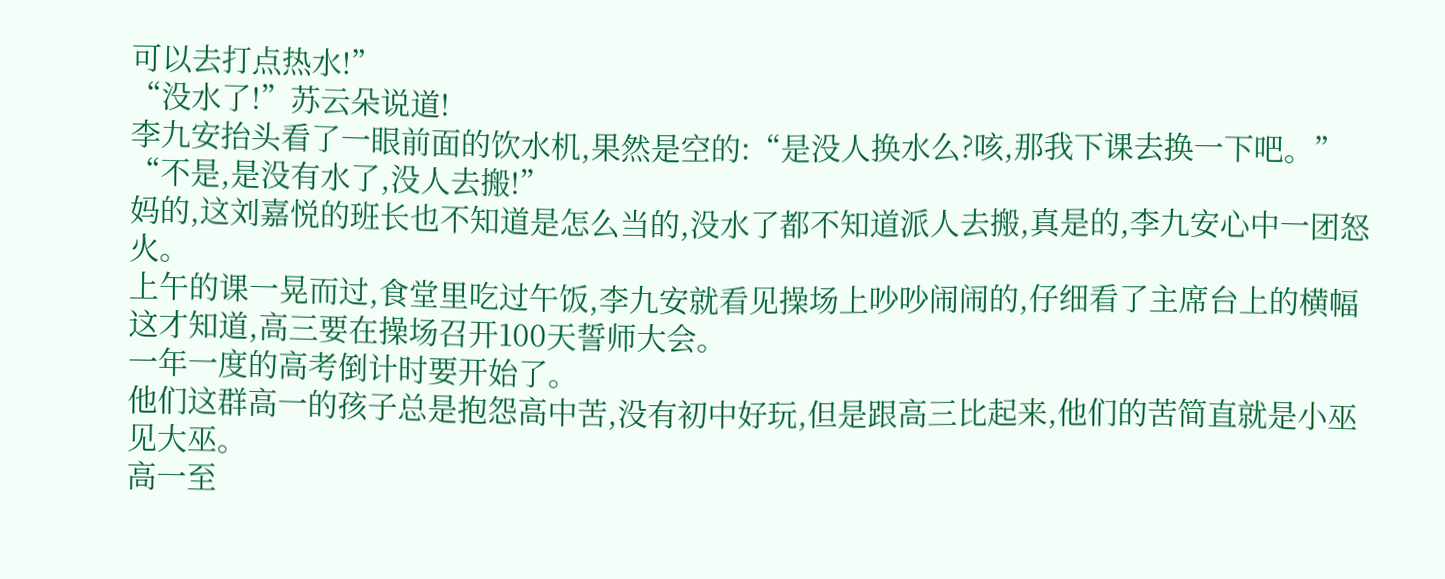可以去打点热水!”
“没水了!”苏云朵说道!
李九安抬头看了一眼前面的饮水机,果然是空的:“是没人换水么?咳,那我下课去换一下吧。”
“不是,是没有水了,没人去搬!”
妈的,这刘嘉悦的班长也不知道是怎么当的,没水了都不知道派人去搬,真是的,李九安心中一团怒火。
上午的课一晃而过,食堂里吃过午饭,李九安就看见操场上吵吵闹闹的,仔细看了主席台上的横幅这才知道,高三要在操场召开100天誓师大会。
一年一度的高考倒计时要开始了。
他们这群高一的孩子总是抱怨高中苦,没有初中好玩,但是跟高三比起来,他们的苦简直就是小巫见大巫。
高一至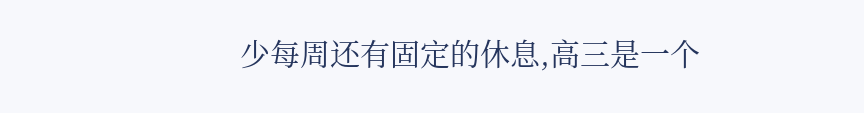少每周还有固定的休息,高三是一个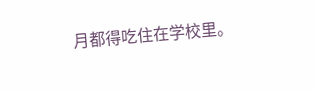月都得吃住在学校里。